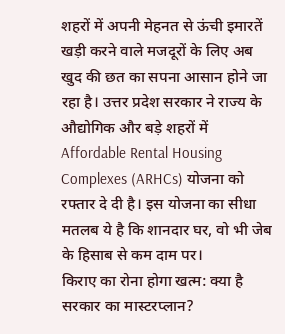शहरों में अपनी मेहनत से ऊंची इमारतें खड़ी करने वाले मजदूरों के लिए अब खुद की छत का सपना आसान होने जा रहा है। उत्तर प्रदेश सरकार ने राज्य के औद्योगिक और बड़े शहरों में Affordable Rental Housing Complexes (ARHCs) योजना को रफ्तार दे दी है। इस योजना का सीधा मतलब ये है कि शानदार घर, वो भी जेब के हिसाब से कम दाम पर।
किराए का रोना होगा खत्म: क्या है सरकार का मास्टरप्लान?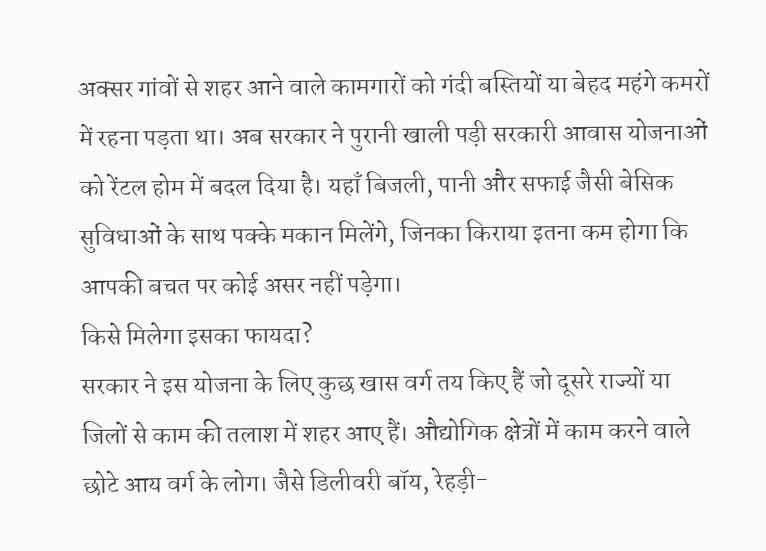अक्सर गांवों से शहर आने वाले कामगारों को गंदी बस्तियों या बेहद महंगे कमरों में रहना पड़ता था। अब सरकार ने पुरानी खाली पड़ी सरकारी आवास योजनाओं को रेंटल होम में बदल दिया है। यहाँ बिजली, पानी और सफाई जैसी बेसिक सुविधाओं के साथ पक्के मकान मिलेंगे, जिनका किराया इतना कम होगा कि आपकी बचत पर कोई असर नहीं पड़ेगा।
किसे मिलेगा इसका फायदा?
सरकार ने इस योजना के लिए कुछ खास वर्ग तय किए हैं जो दूसरे राज्यों या जिलों से काम की तलाश में शहर आए हैं। औद्योगिक क्षेत्रों में काम करने वाले छोटे आय वर्ग के लोग। जैसे डिलीवरी बॉय, रेहड़ी-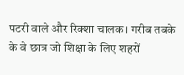पटरी वाले और रिक्शा चालक। गरीब तबके के वे छात्र जो शिक्षा के लिए शहरों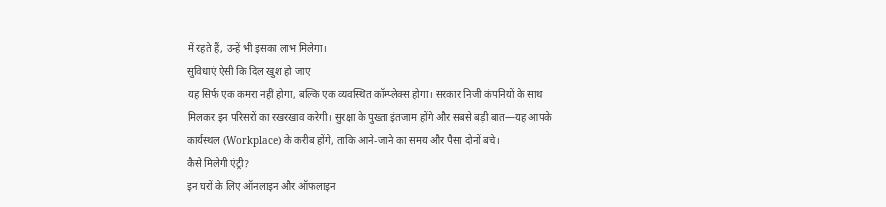में रहते हैं, उन्हें भी इसका लाभ मिलेगा।
सुविधाएं ऐसी कि दिल खुश हो जाए
यह सिर्फ एक कमरा नहीं होगा, बल्कि एक व्यवस्थित कॉम्प्लेक्स होगा। सरकार निजी कंपनियों के साथ मिलकर इन परिसरों का रखरखाव करेगी। सुरक्षा के पुख्ता इंतजाम होंगे और सबसे बड़ी बात—यह आपके कार्यस्थल (Workplace) के करीब होंगे, ताकि आने-जाने का समय और पैसा दोनों बचे।
कैसे मिलेगी एंट्री?
इन घरों के लिए ऑनलाइन और ऑफलाइन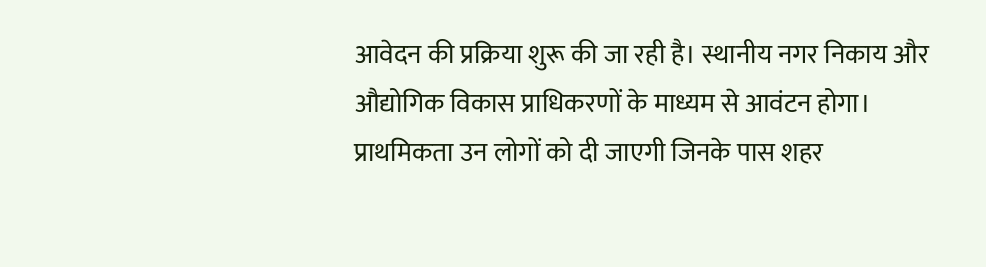आवेदन की प्रक्रिया शुरू की जा रही है। स्थानीय नगर निकाय और औद्योगिक विकास प्राधिकरणों के माध्यम से आवंटन होगा। प्राथमिकता उन लोगों को दी जाएगी जिनके पास शहर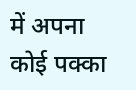में अपना कोई पक्का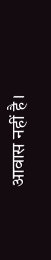आवास नहीं है।